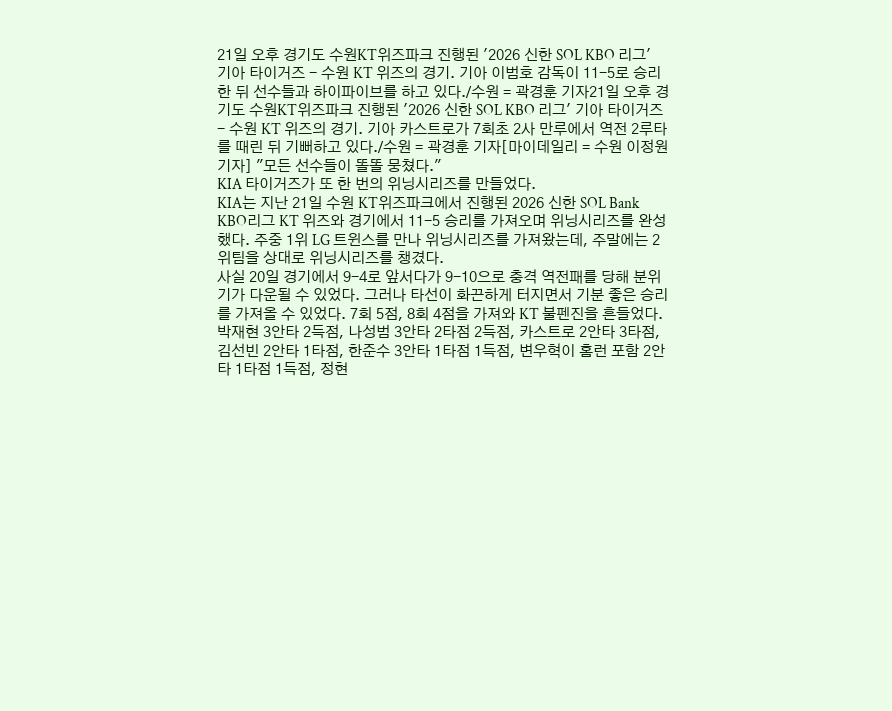21일 오후 경기도 수원KT위즈파크 진행된 '2026 신한 SOL KBO 리그' 기아 타이거즈 - 수원 KT 위즈의 경기. 기아 이범호 감독이 11-5로 승리한 뒤 선수들과 하이파이브를 하고 있다./수원 = 곽경훈 기자21일 오후 경기도 수원KT위즈파크 진행된 '2026 신한 SOL KBO 리그' 기아 타이거즈 - 수원 KT 위즈의 경기. 기아 카스트로가 7회초 2사 만루에서 역전 2루타를 때린 뒤 기뻐하고 있다./수원 = 곽경훈 기자[마이데일리 = 수원 이정원 기자] "모든 선수들이 똘똘 뭉쳤다."
KIA 타이거즈가 또 한 번의 위닝시리즈를 만들었다.
KIA는 지난 21일 수원 KT위즈파크에서 진행된 2026 신한 SOL Bank KBO리그 KT 위즈와 경기에서 11-5 승리를 가져오며 위닝시리즈를 완성했다. 주중 1위 LG 트윈스를 만나 위닝시리즈를 가져왔는데, 주말에는 2위팀을 상대로 위닝시리즈를 챙겼다.
사실 20일 경기에서 9-4로 앞서다가 9-10으로 충격 역전패를 당해 분위기가 다운될 수 있었다. 그러나 타선이 화끈하게 터지면서 기분 좋은 승리를 가져올 수 있었다. 7회 5점, 8회 4점을 가져와 KT 불펜진을 흔들었다.
박재현 3안타 2득점, 나성범 3안타 2타점 2득점, 카스트로 2안타 3타점, 김선빈 2안타 1타점, 한준수 3안타 1타점 1득점, 변우혁이 홈런 포함 2안타 1타점 1득점, 정현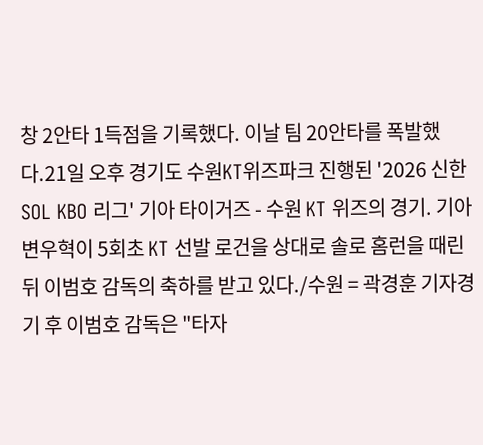창 2안타 1득점을 기록했다. 이날 팀 20안타를 폭발했다.21일 오후 경기도 수원KT위즈파크 진행된 '2026 신한 SOL KBO 리그' 기아 타이거즈 - 수원 KT 위즈의 경기. 기아 변우혁이 5회초 KT 선발 로건을 상대로 솔로 홈런을 때린 뒤 이범호 감독의 축하를 받고 있다./수원 = 곽경훈 기자경기 후 이범호 감독은 "타자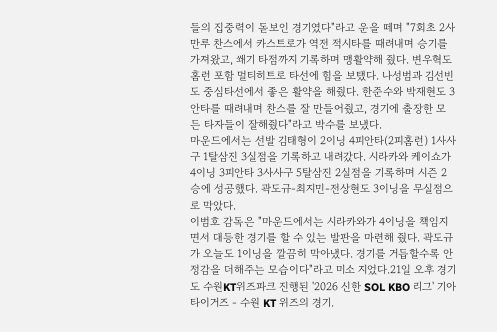들의 집중력이 돋보인 경기였다"라고 운을 떼며 "7회초 2사 만루 찬스에서 카스트로가 역전 적시타를 때려내며 승기를 가져왔고, 쐐기 타점까지 기록하며 맹활약해 줬다. 변우혁도 홈런 포함 멀티히트로 타선에 힘을 보탰다. 나성범과 김선빈도 중심타선에서 좋은 활약을 해줬다. 한준수와 박재현도 3안타를 때려내며 찬스를 잘 만들어줬고, 경기에 출장한 모든 타자들이 잘해줬다"라고 박수를 보냈다.
마운드에서는 선발 김태형이 2이닝 4피안타(2피홈런) 1사사구 1탈삼진 3실점을 기록하고 내려갔다. 시라카와 케이쇼가 4이닝 3피안타 3사사구 5탈삼진 2실점을 기록하며 시즌 2승에 성공했다. 곽도규-최지민-전상현도 3이닝을 무실점으로 막았다.
이범호 감독은 "마운드에서는 시라카와가 4이닝을 책임지면서 대등한 경기를 할 수 있는 발판을 마련해 줬다. 곽도규가 오늘도 1이닝을 깔끔히 막아냈다. 경기를 거듭할수록 안정감을 더해주는 모습이다"라고 미소 지었다.21일 오후 경기도 수원KT위즈파크 진행된 '2026 신한 SOL KBO 리그' 기아 타이거즈 - 수원 KT 위즈의 경기.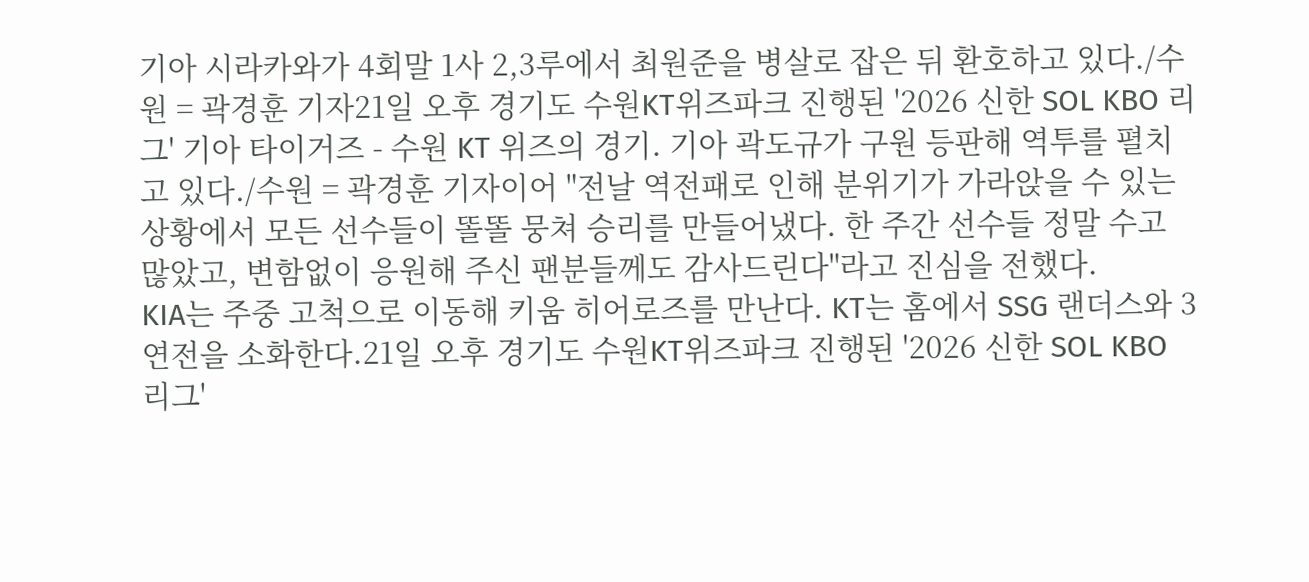기아 시라카와가 4회말 1사 2,3루에서 최원준을 병살로 잡은 뒤 환호하고 있다./수원 = 곽경훈 기자21일 오후 경기도 수원KT위즈파크 진행된 '2026 신한 SOL KBO 리그' 기아 타이거즈 - 수원 KT 위즈의 경기. 기아 곽도규가 구원 등판해 역투를 펼치고 있다./수원 = 곽경훈 기자이어 "전날 역전패로 인해 분위기가 가라앉을 수 있는 상황에서 모든 선수들이 똘똘 뭉쳐 승리를 만들어냈다. 한 주간 선수들 정말 수고 많았고, 변함없이 응원해 주신 팬분들께도 감사드린다"라고 진심을 전했다.
KIA는 주중 고척으로 이동해 키움 히어로즈를 만난다. KT는 홈에서 SSG 랜더스와 3연전을 소화한다.21일 오후 경기도 수원KT위즈파크 진행된 '2026 신한 SOL KBO 리그'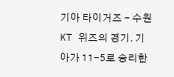기아 타이거즈 - 수원 KT 위즈의 경기. 기아가 11-5로 승리한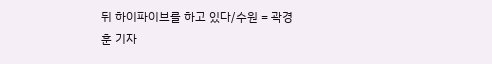뒤 하이파이브를 하고 있다/수원 = 곽경훈 기자